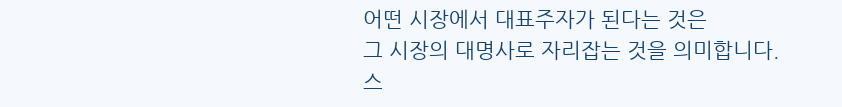어떤 시장에서 대표주자가 된다는 것은
그 시장의 대명사로 자리잡는 것을 의미합니다.
스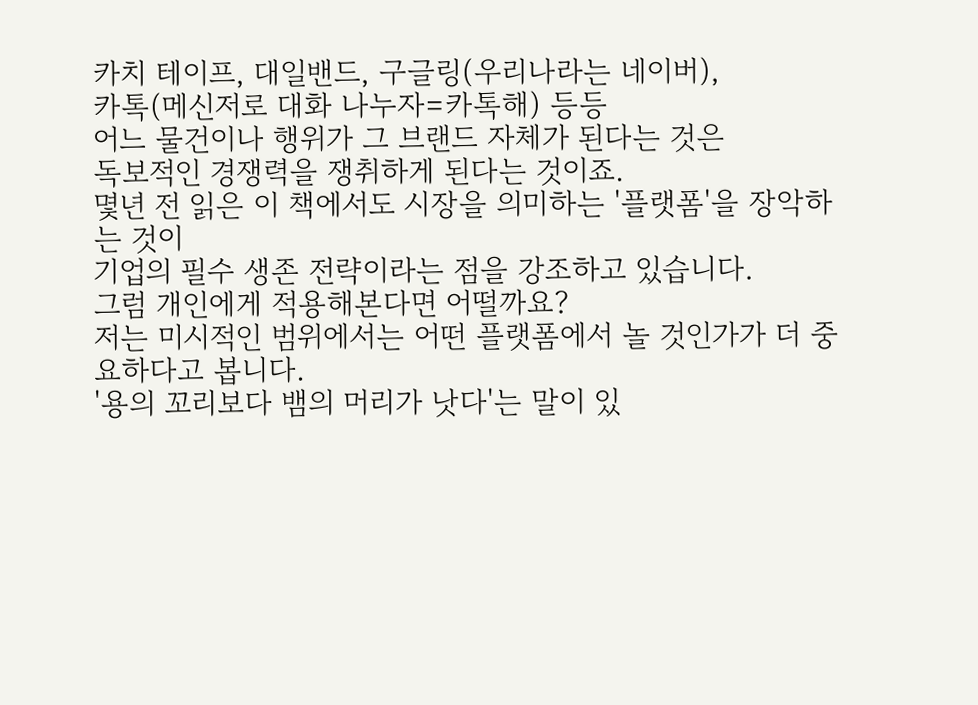카치 테이프, 대일밴드, 구글링(우리나라는 네이버),
카톡(메신저로 대화 나누자=카톡해) 등등
어느 물건이나 행위가 그 브랜드 자체가 된다는 것은
독보적인 경쟁력을 쟁취하게 된다는 것이죠.
몇년 전 읽은 이 책에서도 시장을 의미하는 '플랫폼'을 장악하는 것이
기업의 필수 생존 전략이라는 점을 강조하고 있습니다.
그럼 개인에게 적용해본다면 어떨까요?
저는 미시적인 범위에서는 어떤 플랫폼에서 놀 것인가가 더 중요하다고 봅니다.
'용의 꼬리보다 뱀의 머리가 낫다'는 말이 있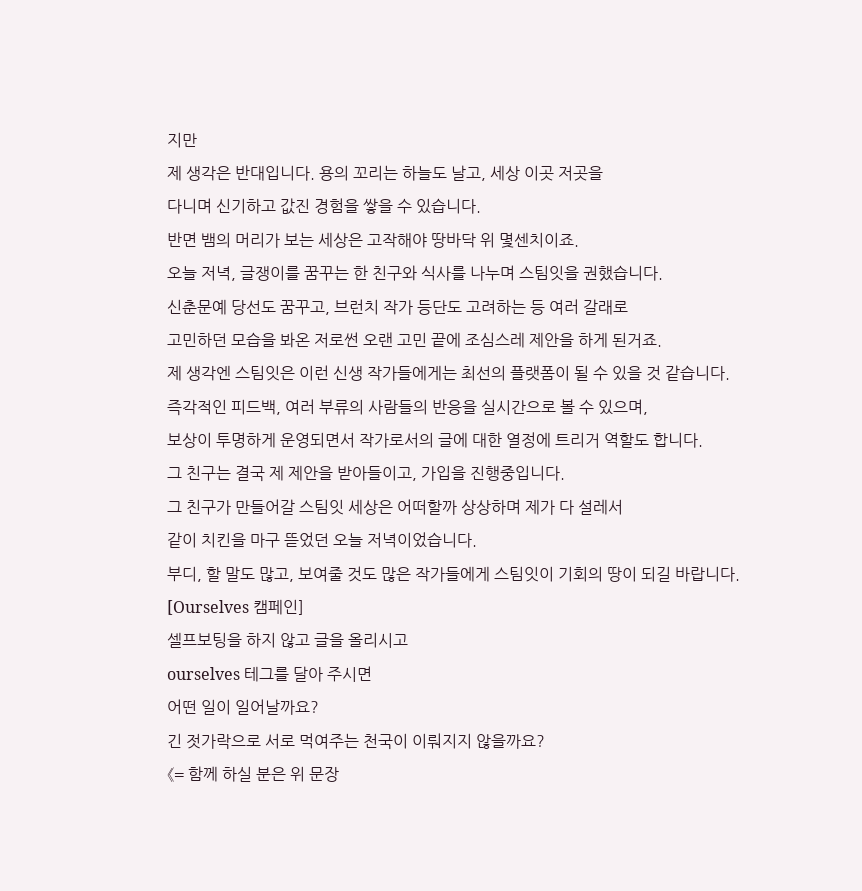지만
제 생각은 반대입니다. 용의 꼬리는 하늘도 날고, 세상 이곳 저곳을
다니며 신기하고 값진 경험을 쌓을 수 있습니다.
반면 뱀의 머리가 보는 세상은 고작해야 땅바닥 위 몇센치이죠.
오늘 저녁, 글쟁이를 꿈꾸는 한 친구와 식사를 나누며 스팀잇을 권했습니다.
신춘문예 당선도 꿈꾸고, 브런치 작가 등단도 고려하는 등 여러 갈래로
고민하던 모습을 봐온 저로썬 오랜 고민 끝에 조심스레 제안을 하게 된거죠.
제 생각엔 스팀잇은 이런 신생 작가들에게는 최선의 플랫폼이 될 수 있을 것 같습니다.
즉각적인 피드백, 여러 부류의 사람들의 반응을 실시간으로 볼 수 있으며,
보상이 투명하게 운영되면서 작가로서의 글에 대한 열정에 트리거 역할도 합니다.
그 친구는 결국 제 제안을 받아들이고, 가입을 진행중입니다.
그 친구가 만들어갈 스팀잇 세상은 어떠할까 상상하며 제가 다 설레서
같이 치킨을 마구 뜯었던 오늘 저녁이었습니다.
부디, 할 말도 많고, 보여줄 것도 많은 작가들에게 스팀잇이 기회의 땅이 되길 바랍니다.
[Ourselves 캠페인]
셀프보팅을 하지 않고 글을 올리시고
ourselves 테그를 달아 주시면
어떤 일이 일어날까요?
긴 젓가락으로 서로 먹여주는 천국이 이뤄지지 않을까요?
《= 함께 하실 분은 위 문장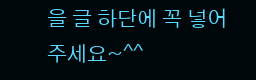을 글 하단에 꼭 넣어 주세요~^^